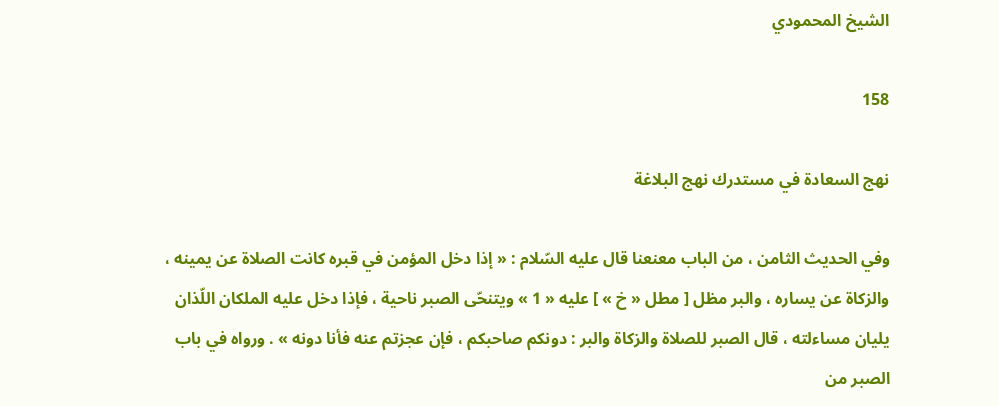الشيخ المحمودي

158

نهج السعادة في مستدرك نهج البلاغة

وفي الحديث الثامن ، من الباب معنعنا قال عليه السّلام : « إذا دخل المؤمن في قبره كانت الصلاة عن يمينه ، والزكاة عن يساره ، والبر مظل [ مطل « خ » ] عليه « 1 » ويتنحّى الصبر ناحية ، فإذا دخل عليه الملكان اللّذان يليان مساءلته ، قال الصبر للصلاة والزكاة والبر : دونكم صاحبكم ، فإن عجزتم عنه فأنا دونه » . ورواه في باب الصبر من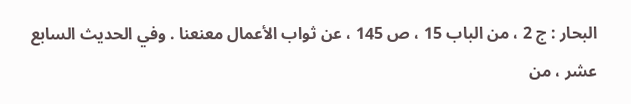البحار : ج 2 ، من الباب 15 ، ص 145 ، عن ثواب الأعمال معنعنا . وفي الحديث السابع عشر ، من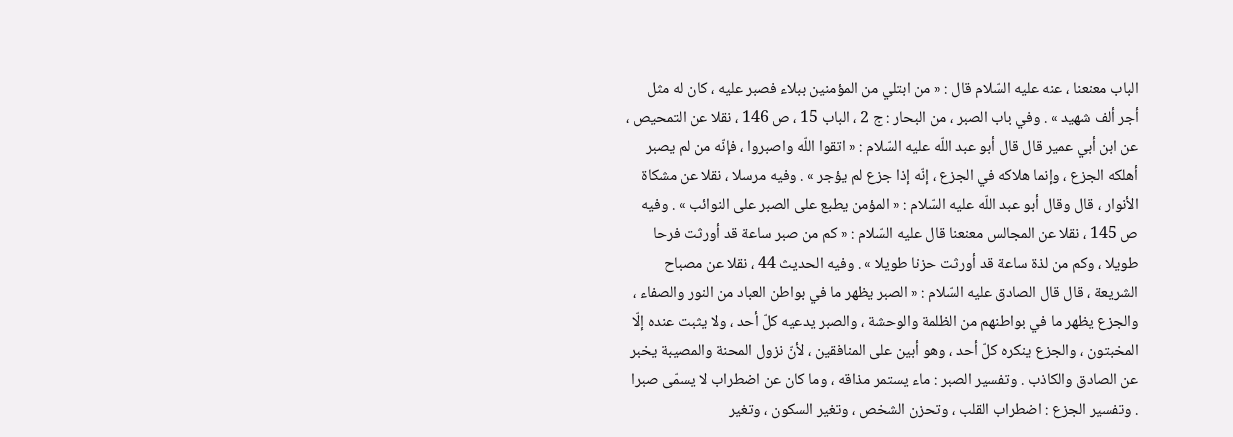الباب معنعنا ، عنه عليه السّلام قال : « من ابتلي من المؤمنين ببلاء فصبر عليه ، كان له مثل أجر ألف شهيد » . وفي باب الصبر ، من البحار : ج 2 ، الباب 15 ، ص 146 ، نقلا عن التمحيص ، عن ابن أبي عمير قال قال أبو عبد اللّه عليه السّلام : « اتقوا اللّه واصبروا ، فإنّه من لم يصبر أهلكه الجزع ، وإنما هلاكه في الجزع ، إنّه إذا جزع لم يؤجر » . وفيه مرسلا ، نقلا عن مشكاة الأنوار ، قال وقال أبو عبد اللّه عليه السّلام : « المؤمن يطبع على الصبر على النوائب » . وفيه ص 145 ، نقلا عن المجالس معنعنا قال عليه السّلام : « كم من صبر ساعة قد أورثت فرحا طويلا ، وكم من لذة ساعة قد أورثت حزنا طويلا » . وفيه الحديث 44 ، نقلا عن مصباح الشريعة ، قال قال الصادق عليه السّلام : « الصبر يظهر ما في بواطن العباد من النور والصفاء ، والجزع يظهر ما في بواطنهم من الظلمة والوحشة ، والصبر يدعيه كلّ أحد ، ولا يثبت عنده إلّا المخبتون ، والجزع ينكره كلّ أحد ، وهو أبين على المنافقين ، لأنّ نزول المحنة والمصيبة يخبر عن الصادق والكاذب . وتفسير الصبر : ماء يستمر مذاقه ، وما كان عن اضطراب لا يسمّى صبرا . وتفسير الجزع : اضطراب القلب ، وتحزن الشخص ، وتغير السكون ، وتغير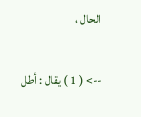الحال ،

--> ( 1 ) يقال : أطل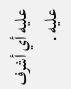عليه أي أشرف عليه .